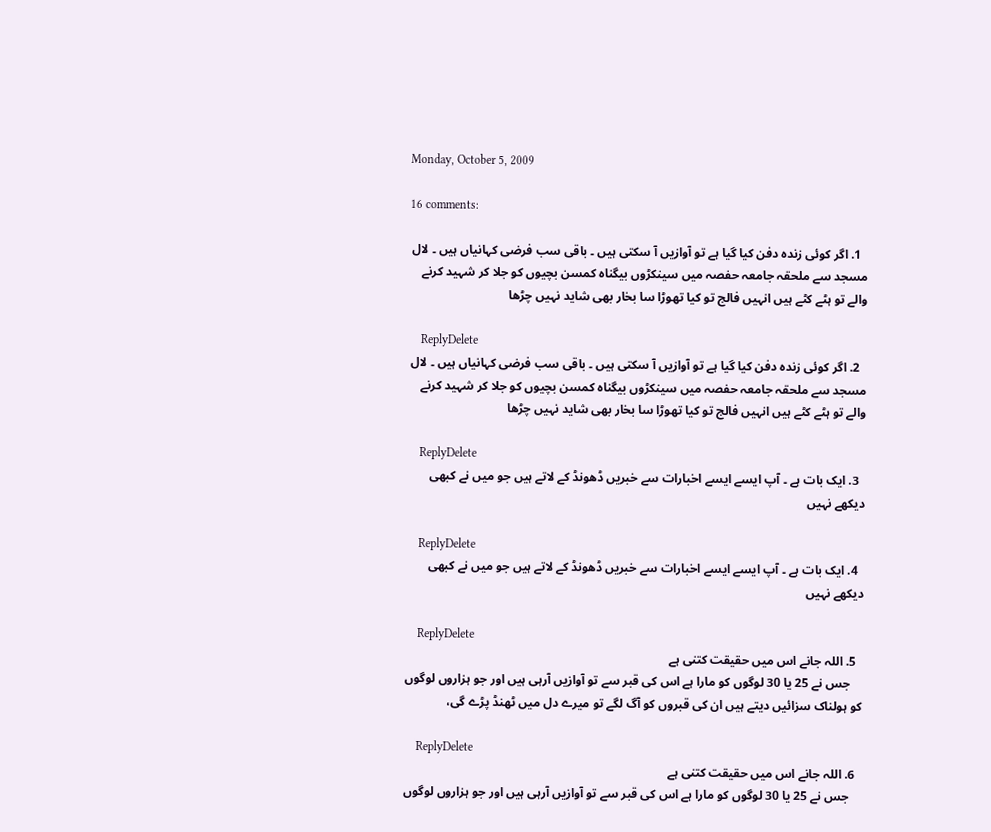Monday, October 5, 2009

16 comments:

  1. اگر کوئی زندہ دفن کیا گیا ہے تو آوازیں آ سکتی ہیں ۔ باقی سب فرضی کہانیاں ہیں ۔ لال مسجد سے ملحقہ جامعہ حفصہ میں سینکڑوں بیگناہ کمسن بچیوں کو جلا کر شہید کرنے والے تو ہٹے کٹے ہیں انہیں فالج تو کیا تھوڑا سا بخار بھی شاید نہیں چڑھا

    ReplyDelete
  2. اگر کوئی زندہ دفن کیا گیا ہے تو آوازیں آ سکتی ہیں ۔ باقی سب فرضی کہانیاں ہیں ۔ لال مسجد سے ملحقہ جامعہ حفصہ میں سینکڑوں بیگناہ کمسن بچیوں کو جلا کر شہید کرنے والے تو ہٹے کٹے ہیں انہیں فالج تو کیا تھوڑا سا بخار بھی شاید نہیں چڑھا

    ReplyDelete
  3. ایک بات ہے ۔ آپ ایسے ایسے اخبارات سے خبریں ڈھونڈ کے لاتے ہیں جو میں نے کبھی دیکھے نہیں

    ReplyDelete
  4. ایک بات ہے ۔ آپ ایسے ایسے اخبارات سے خبریں ڈھونڈ کے لاتے ہیں جو میں نے کبھی دیکھے نہیں

    ReplyDelete
  5. اللہ جانے اس میں حقیقت کتنی ہے
    جس نے 25 یا 30 لوگوں کو مارا ہے اس کی قبر سے تو آوازیں آرہی ہیں اور جو ہزاروں لوگوں کو ہولناک سزائیں دیتے ہیں ان کی قبروں کو آگ لگے تو میرے دل میں ٹھنڈ پڑے گی،

    ReplyDelete
  6. اللہ جانے اس میں حقیقت کتنی ہے
    جس نے 25 یا 30 لوگوں کو مارا ہے اس کی قبر سے تو آوازیں آرہی ہیں اور جو ہزاروں لوگوں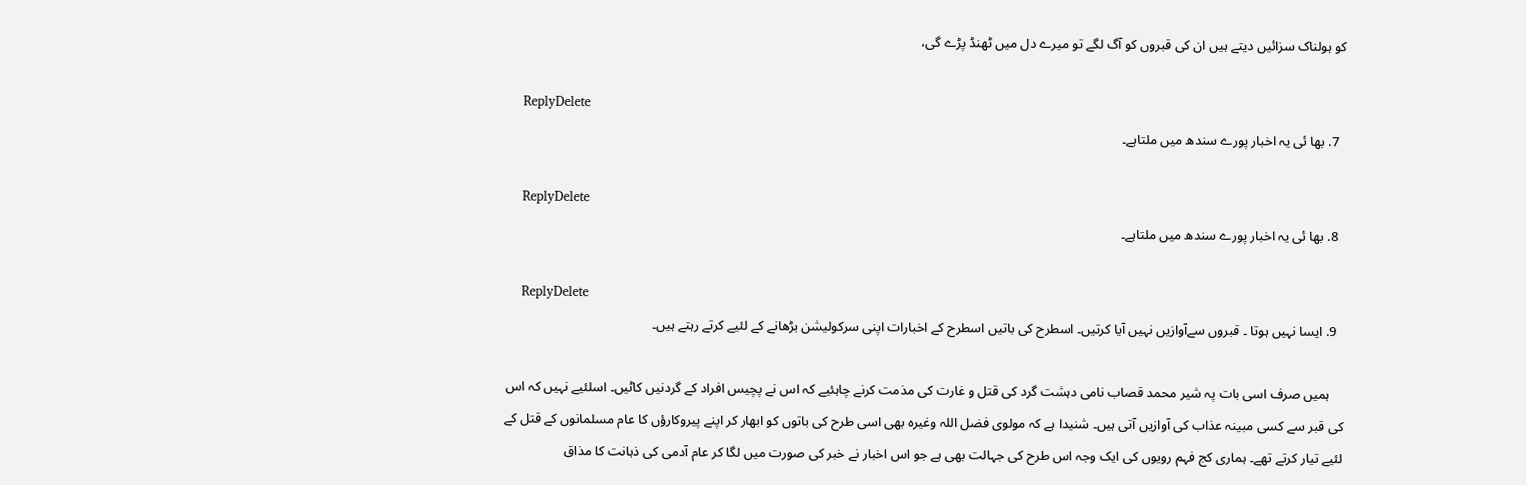کو ہولناک سزائیں دیتے ہیں ان کی قبروں کو آگ لگے تو میرے دل میں ٹھنڈ پڑے گی،

    ReplyDelete
  7. بھا ئی یہ اخبار پورے سندھ میں ملتاہے۔

    ReplyDelete
  8. بھا ئی یہ اخبار پورے سندھ میں ملتاہے۔

    ReplyDelete
  9. ایسا نہیں ہوتا ۔ قبروں سے‌آوازیں نہیں آیا کرتیں۔ اسطرح کی باتیں اسطرح کے اخبارات اپنی سرکولیشن بڑھانے کے لئیے کرتے رہتے ہیں۔

    ہمیں صرف اسی بات پہ شیر محمد قصاب نامی دہشت گرد کی قتل و غارت کی مذمت کرنے چاہئیے کہ اس نے پچیس افراد کے گردنیں کاٹیں۔ اسلئیے نہیں کہ اس کی قبر سے کسی مبینہ عذاب کی آوازیں آتی ہیں۔ شنیدا ہے کہ مولوی فضل اللہ وغیرہ بھی اسی طرح کی باتوں کو ابھار کر اپنے پیروکارؤں کا عام مسلمانوں کے قتل کے لئیے تیار کرتے تھے۔ ہماری کج فہم رویوں کی ایک وجہ اس طرح کی جہالت بھی ہے جو اس اخبار نے خبر کی صورت میں لگا کر عام آدمی کی ذہانت کا مذاق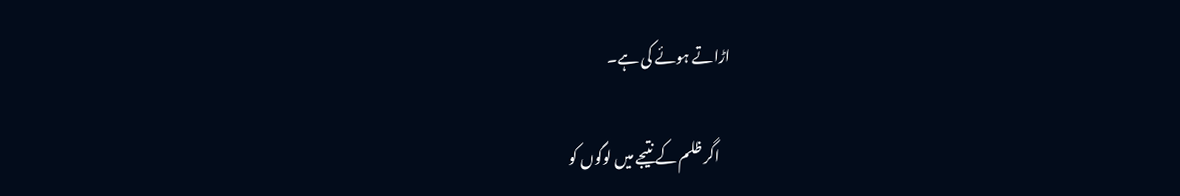اڑاتے ہوئے کی ہے۔

    اگر ظلم کے نتیجے میں لوگوں کو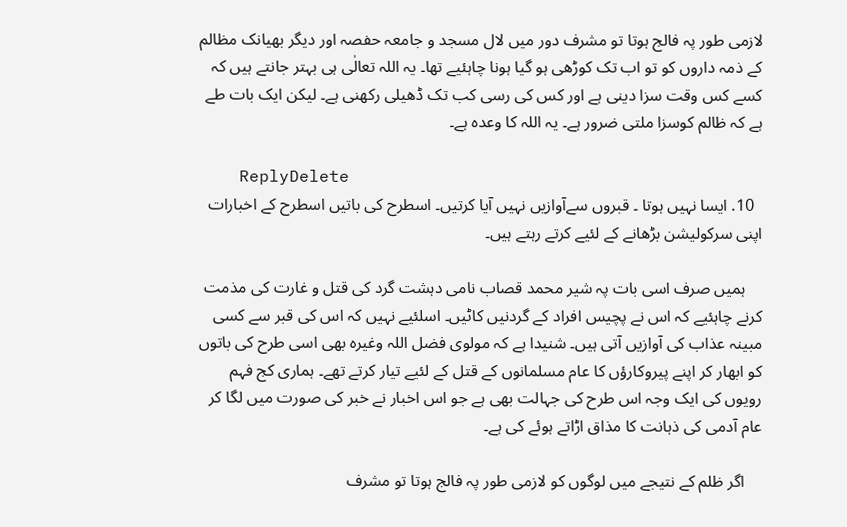لازمی طور پہ فالج ہوتا تو مشرف دور میں لال مسجد و جامعہ حفصہ اور دیگر بھیانک مظالم کے ذمہ داروں کو تو اب تک کوڑھی ہو گیا ہونا چاہئیے تھا۔ یہ اللہ تعالٰی ہی بہتر جانتے ہیں کہ کسے کس وقت سزا دینی ہے اور کس کی رسی کب تک ڈھیلی رکھنی ہے۔ لیکن ایک بات طے ہے کہ ظالم کوسزا ملتی ضرور ہے۔ یہ اللہ کا وعدہ ہے۔

    ReplyDelete
  10. ایسا نہیں ہوتا ۔ قبروں سے‌آوازیں نہیں آیا کرتیں۔ اسطرح کی باتیں اسطرح کے اخبارات اپنی سرکولیشن بڑھانے کے لئیے کرتے رہتے ہیں۔

    ہمیں صرف اسی بات پہ شیر محمد قصاب نامی دہشت گرد کی قتل و غارت کی مذمت کرنے چاہئیے کہ اس نے پچیس افراد کے گردنیں کاٹیں۔ اسلئیے نہیں کہ اس کی قبر سے کسی مبینہ عذاب کی آوازیں آتی ہیں۔ شنیدا ہے کہ مولوی فضل اللہ وغیرہ بھی اسی طرح کی باتوں کو ابھار کر اپنے پیروکارؤں کا عام مسلمانوں کے قتل کے لئیے تیار کرتے تھے۔ ہماری کج فہم رویوں کی ایک وجہ اس طرح کی جہالت بھی ہے جو اس اخبار نے خبر کی صورت میں لگا کر عام آدمی کی ذہانت کا مذاق اڑاتے ہوئے کی ہے۔

    اگر ظلم کے نتیجے میں لوگوں کو لازمی طور پہ فالج ہوتا تو مشرف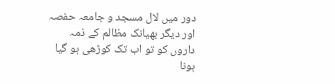دور میں لال مسجد و جامعہ حفصہ اور دیگر بھیانک مظالم کے ذمہ داروں کو تو اب تک کوڑھی ہو گیا ہونا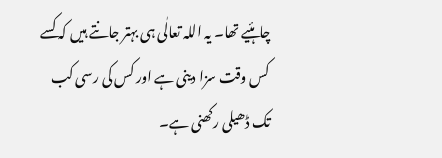چاہئیے تھا۔ یہ اللہ تعالٰی ہی بہتر جانتے ہیں کہ کسے کس وقت سزا دینی ہے اور کس کی رسی کب تک ڈھیلی رکھنی ہے۔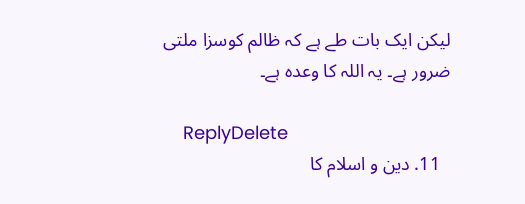لیکن ایک بات طے ہے کہ ظالم کوسزا ملتی ضرور ہے۔ یہ اللہ کا وعدہ ہے۔

    ReplyDelete
  11. دین و اسلام کا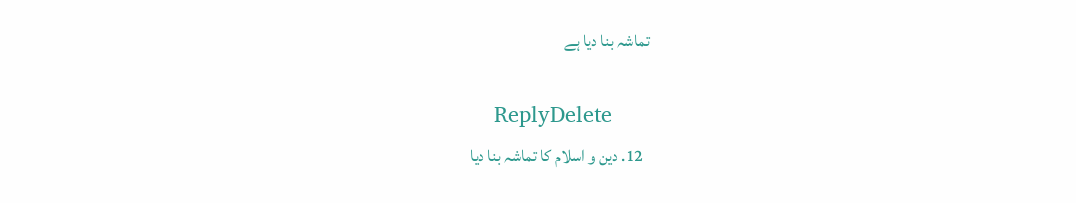تماشہ بنا دیا ہے

    ReplyDelete
  12. دین و اسلام کا تماشہ بنا دیا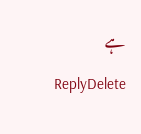ہے

    ReplyDelete